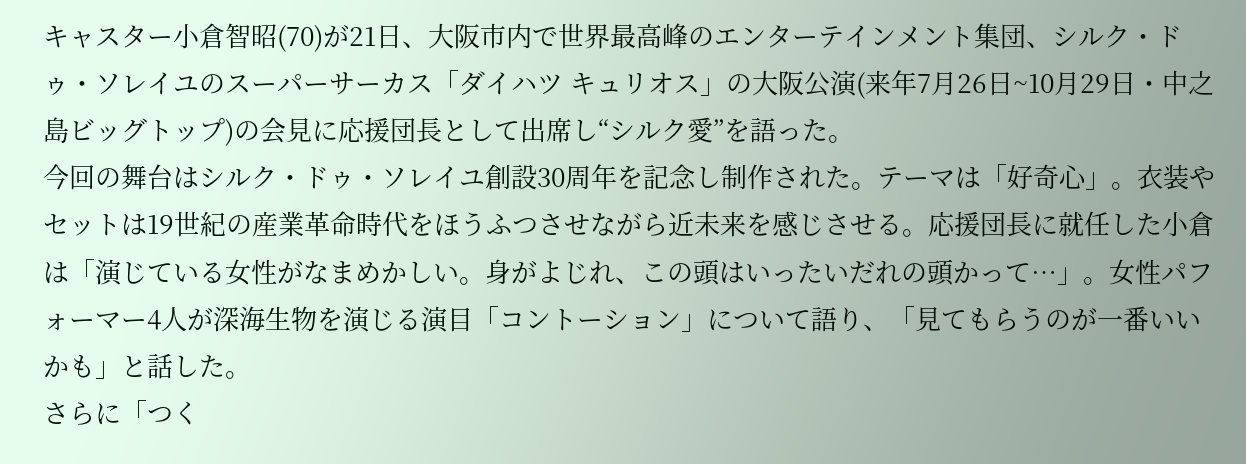キャスター小倉智昭(70)が21日、大阪市内で世界最高峰のエンターテインメント集団、シルク・ドゥ・ソレイユのスーパーサーカス「ダイハツ キュリオス」の大阪公演(来年7月26日~10月29日・中之島ビッグトップ)の会見に応援団長として出席し“シルク愛”を語った。
今回の舞台はシルク・ドゥ・ソレイユ創設30周年を記念し制作された。テーマは「好奇心」。衣装やセットは19世紀の産業革命時代をほうふつさせながら近未来を感じさせる。応援団長に就任した小倉は「演じている女性がなまめかしい。身がよじれ、この頭はいったいだれの頭かって…」。女性パフォーマー4人が深海生物を演じる演目「コントーション」について語り、「見てもらうのが一番いいかも」と話した。
さらに「つく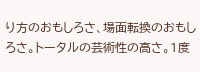り方のおもしろさ、場面転換のおもしろさ。トータルの芸術性の高さ。1度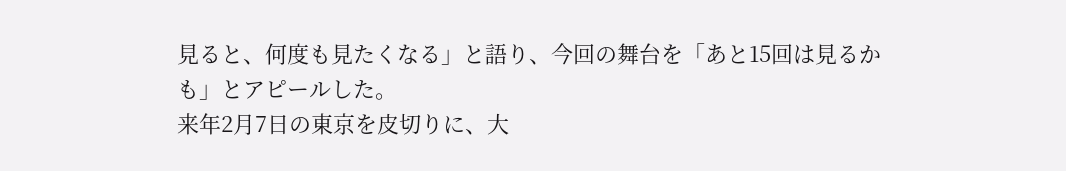見ると、何度も見たくなる」と語り、今回の舞台を「あと15回は見るかも」とアピールした。
来年2月7日の東京を皮切りに、大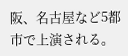阪、名古屋など5都市で上演される。